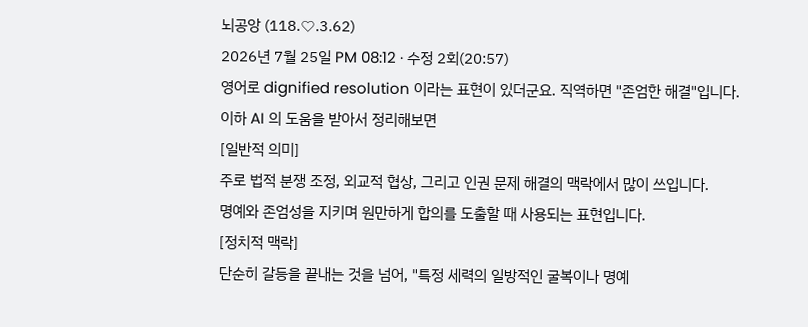뇌공앙 (118.♡.3.62)
2026년 7월 25일 PM 08:12 · 수정 2회(20:57)
영어로 dignified resolution 이라는 표현이 있더군요. 직역하면 "존엄한 해결"입니다.
이하 AI 의 도움을 받아서 정리해보면
[일반적 의미]
주로 법적 분쟁 조정, 외교적 협상, 그리고 인권 문제 해결의 맥락에서 많이 쓰입니다.
명예와 존엄성을 지키며 원만하게 합의를 도출할 때 사용되는 표현입니다.
[정치적 맥락]
단순히 갈등을 끝내는 것을 넘어, "특정 세력의 일방적인 굴복이나 명예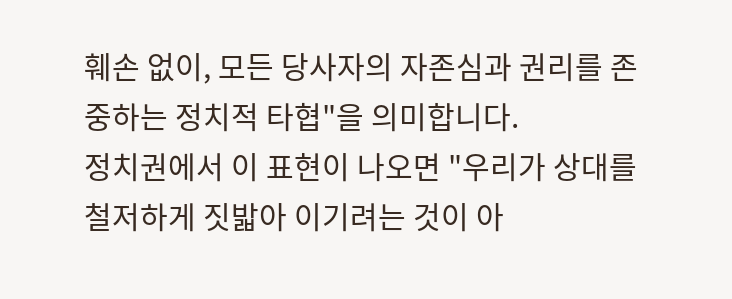훼손 없이, 모든 당사자의 자존심과 권리를 존중하는 정치적 타협"을 의미합니다.
정치권에서 이 표현이 나오면 "우리가 상대를 철저하게 짓밟아 이기려는 것이 아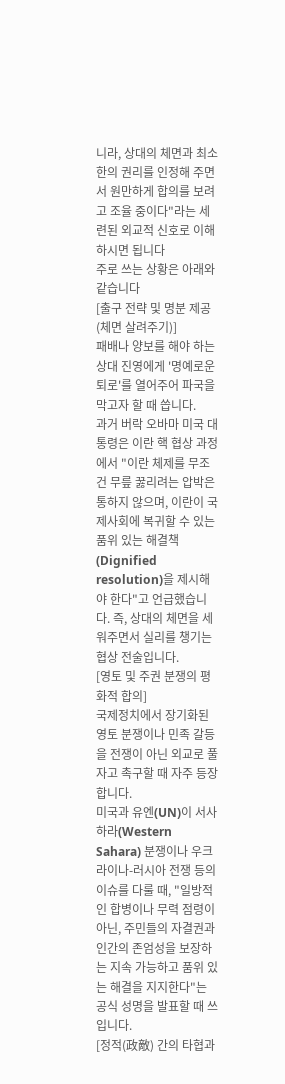니라, 상대의 체면과 최소한의 권리를 인정해 주면서 원만하게 합의를 보려고 조율 중이다"라는 세련된 외교적 신호로 이해하시면 됩니다
주로 쓰는 상황은 아래와 같습니다
[출구 전략 및 명분 제공 (체면 살려주기)]
패배나 양보를 해야 하는 상대 진영에게 '명예로운 퇴로'를 열어주어 파국을 막고자 할 때 씁니다.
과거 버락 오바마 미국 대통령은 이란 핵 협상 과정에서 "이란 체제를 무조건 무릎 꿇리려는 압박은 통하지 않으며, 이란이 국제사회에 복귀할 수 있는 품위 있는 해결책(Dignified resolution)을 제시해야 한다"고 언급했습니다. 즉, 상대의 체면을 세워주면서 실리를 챙기는 협상 전술입니다.
[영토 및 주권 분쟁의 평화적 합의]
국제정치에서 장기화된 영토 분쟁이나 민족 갈등을 전쟁이 아닌 외교로 풀자고 촉구할 때 자주 등장합니다.
미국과 유엔(UN)이 서사하라(Western Sahara) 분쟁이나 우크라이나-러시아 전쟁 등의 이슈를 다룰 때, "일방적인 합병이나 무력 점령이 아닌, 주민들의 자결권과 인간의 존엄성을 보장하는 지속 가능하고 품위 있는 해결을 지지한다"는 공식 성명을 발표할 때 쓰입니다.
[정적(政敵) 간의 타협과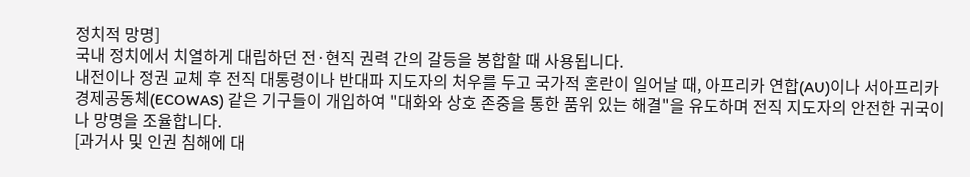정치적 망명]
국내 정치에서 치열하게 대립하던 전·현직 권력 간의 갈등을 봉합할 때 사용됩니다.
내전이나 정권 교체 후 전직 대통령이나 반대파 지도자의 처우를 두고 국가적 혼란이 일어날 때, 아프리카 연합(AU)이나 서아프리카 경제공동체(ECOWAS) 같은 기구들이 개입하여 "대화와 상호 존중을 통한 품위 있는 해결"을 유도하며 전직 지도자의 안전한 귀국이나 망명을 조율합니다.
[과거사 및 인권 침해에 대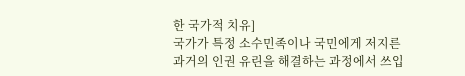한 국가적 치유]
국가가 특정 소수민족이나 국민에게 저지른 과거의 인권 유린을 해결하는 과정에서 쓰입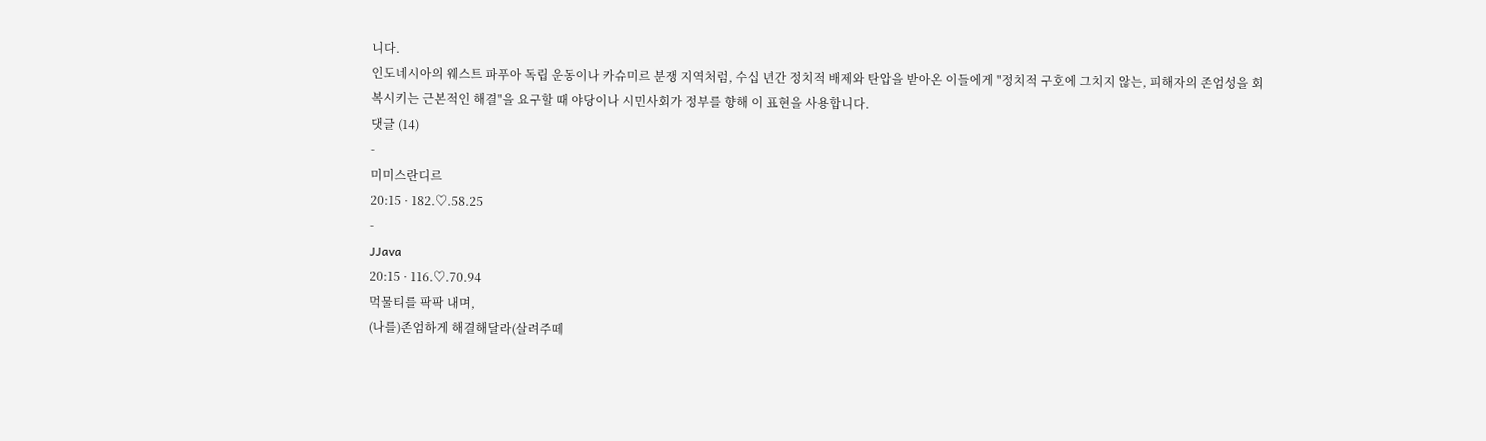니다.
인도네시아의 웨스트 파푸아 독립 운동이나 카슈미르 분쟁 지역처럼, 수십 년간 정치적 배제와 탄압을 받아온 이들에게 "정치적 구호에 그치지 않는, 피해자의 존엄성을 회복시키는 근본적인 해결"을 요구할 때 야당이나 시민사회가 정부를 향해 이 표현을 사용합니다.
댓글 (14)
-
미미스란디르
20:15 · 182.♡.58.25
-
JJava
20:15 · 116.♡.70.94
먹물티를 팍팍 내며,
(나를)존엄하게 해결해달라(살려주떼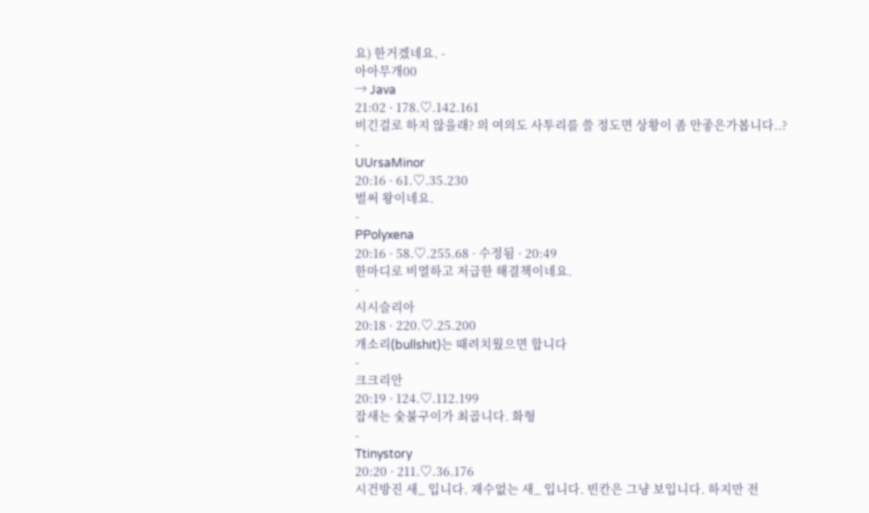요) 한거겠네요. -
아아무개00
→ Java
21:02 · 178.♡.142.161
비긴걸로 하지 않을래? 의 여의도 사투리를 쓸 정도면 상황이 좀 안좋은가봅니다..?
-
UUrsaMinor
20:16 · 61.♡.35.230
벌써 왕이네요.
-
PPolyxena
20:16 · 58.♡.255.68 · 수정됨 · 20:49
한마디로 비열하고 저급한 해결책이네요.
-
시시슬리아
20:18 · 220.♡.25.200
개소리(bullshit)는 때려치웠으면 합니다
-
크크리안
20:19 · 124.♡.112.199
잡새는 숯불구이가 최곱니다. 화형
-
Ttinystory
20:20 · 211.♡.36.176
시건방진 새_ 입니다. 재수없는 새_ 입니다. 빈칸은 그냥 보입니다. 하지만 전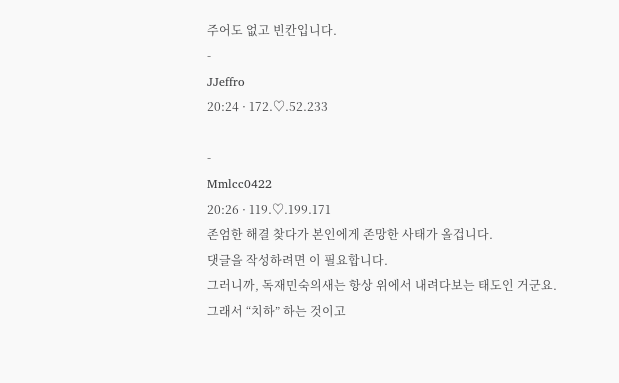주어도 없고 빈칸입니다.
-
JJeffro
20:24 · 172.♡.52.233

-
Mmlcc0422
20:26 · 119.♡.199.171
존엄한 해결 찾다가 본인에게 존망한 사태가 올겁니다.
댓글을 작성하려면 이 필요합니다.
그러니까, 독재민숙의새는 항상 위에서 내려다보는 태도인 거군요.
그래서 “치하” 하는 것이고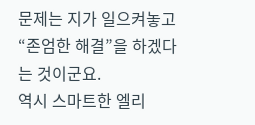문제는 지가 일으켜놓고 “존엄한 해결”을 하겠다는 것이군요.
역시 스마트한 엘리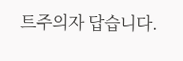트주의자 답습니다.